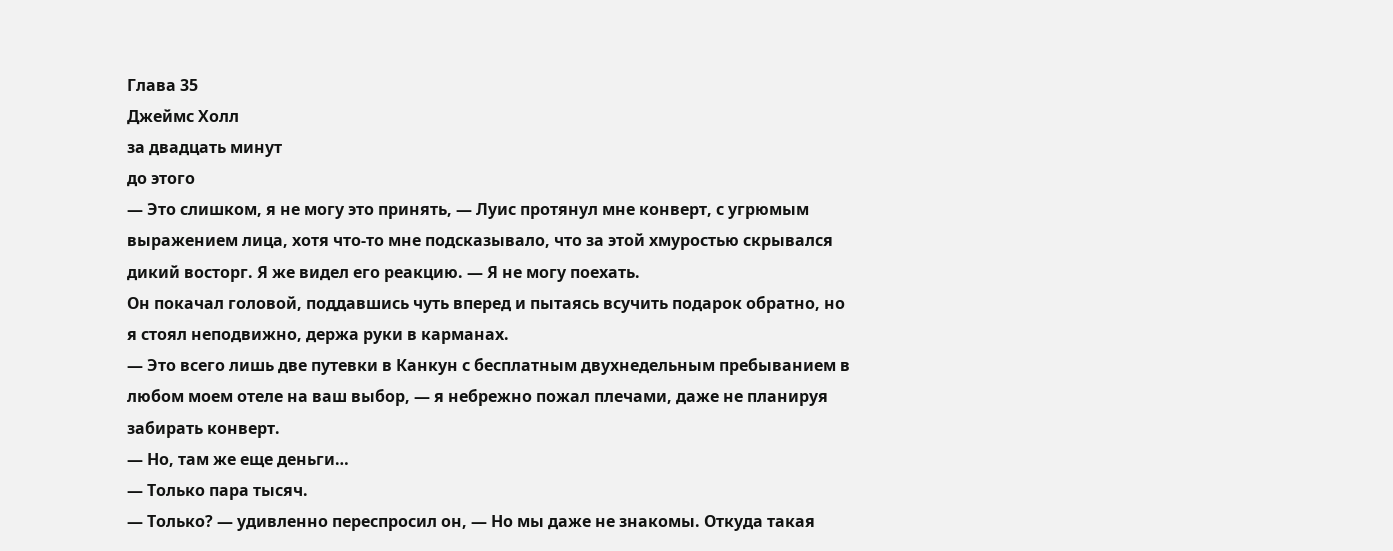Глава 35
Джеймс Холл
за двадцать минут
до этого
— Это слишком, я не могу это принять, — Луис протянул мне конверт, с угрюмым выражением лица, хотя что-то мне подсказывало, что за этой хмуростью скрывался дикий восторг. Я же видел его реакцию. — Я не могу поехать.
Он покачал головой, поддавшись чуть вперед и пытаясь всучить подарок обратно, но я стоял неподвижно, держа руки в карманах.
— Это всего лишь две путевки в Канкун с бесплатным двухнедельным пребыванием в любом моем отеле на ваш выбор, — я небрежно пожал плечами, даже не планируя забирать конверт.
— Но, там же еще деньги…
— Только пара тысяч.
— Только? — удивленно переспросил он, — Но мы даже не знакомы. Откуда такая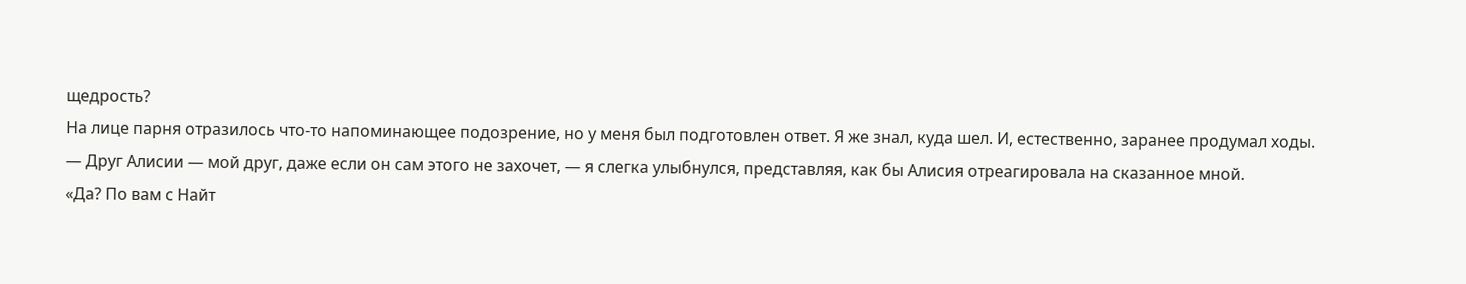щедрость?
На лице парня отразилось что-то напоминающее подозрение, но у меня был подготовлен ответ. Я же знал, куда шел. И, естественно, заранее продумал ходы.
— Друг Алисии — мой друг, даже если он сам этого не захочет, — я слегка улыбнулся, представляя, как бы Алисия отреагировала на сказанное мной.
«Да? По вам с Найт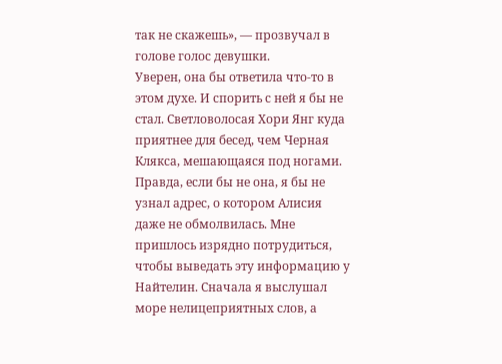так не скажешь», — прозвучал в голове голос девушки.
Уверен, она бы ответила что-то в этом духе. И спорить с ней я бы не стал. Светловолосая Хори Янг куда приятнее для бесед, чем Черная Клякса, мешающаяся под ногами. Правда, если бы не она, я бы не узнал адрес, о котором Алисия даже не обмолвилась. Мне пришлось изрядно потрудиться, чтобы выведать эту информацию у Найтелин. Сначала я выслушал море нелицеприятных слов, а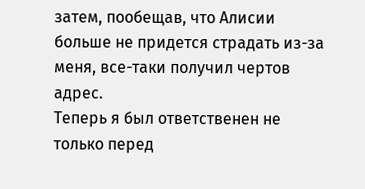затем, пообещав, что Алисии больше не придется страдать из-за меня, все-таки получил чертов адрес.
Теперь я был ответственен не только перед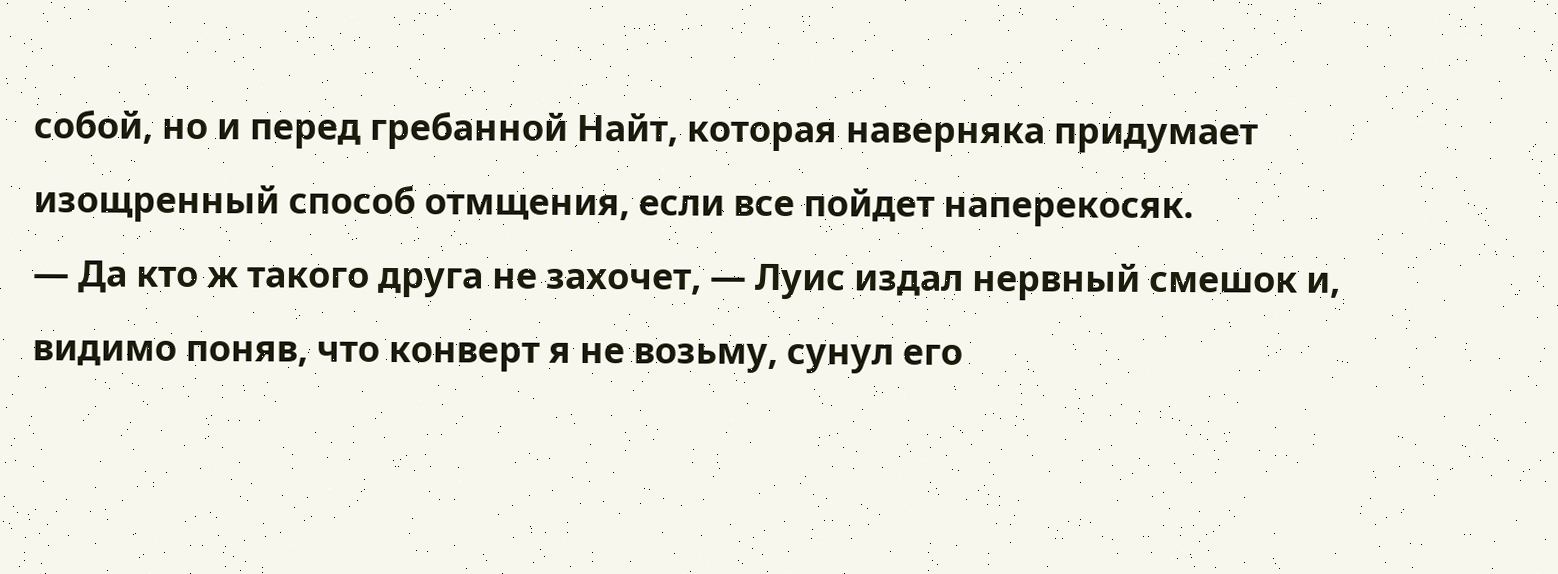собой, но и перед гребанной Найт, которая наверняка придумает изощренный способ отмщения, если все пойдет наперекосяк.
— Да кто ж такого друга не захочет, — Луис издал нервный смешок и, видимо поняв, что конверт я не возьму, сунул его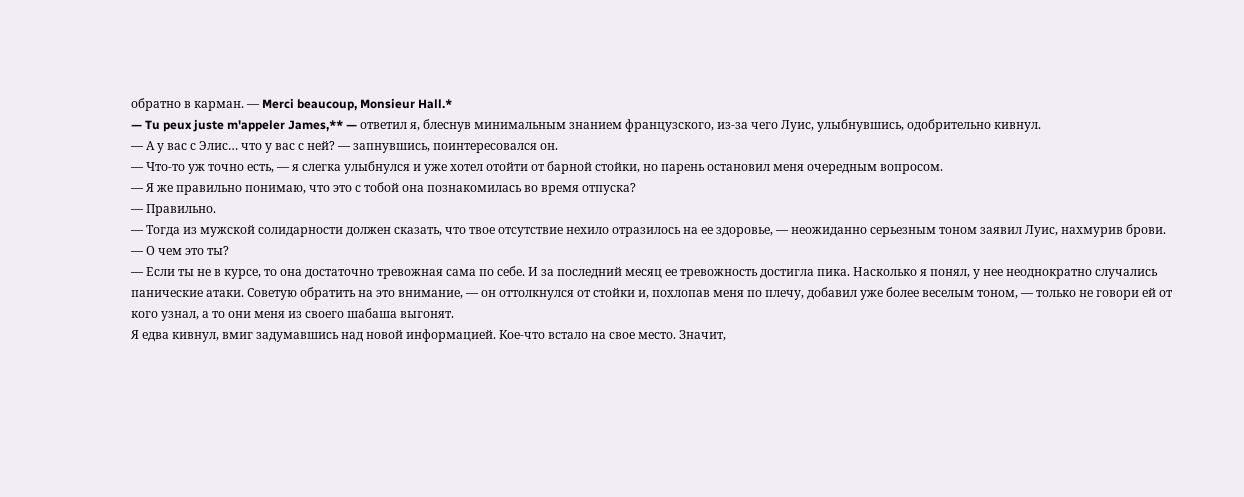обратно в карман. — Merci beaucoup, Monsieur Hall.*
— Tu peux juste m'appeler James,** — ответил я, блеснув минимальным знанием французского, из-за чего Луис, улыбнувшись, одобрительно кивнул.
— А у вас с Элис… что у вас с ней? — запнувшись, поинтересовался он.
— Что-то уж точно есть, — я слегка улыбнулся и уже хотел отойти от барной стойки, но парень остановил меня очередным вопросом.
— Я же правильно понимаю, что это с тобой она познакомилась во время отпуска?
— Правильно.
— Тогда из мужской солидарности должен сказать, что твое отсутствие нехило отразилось на ее здоровье, — неожиданно серьезным тоном заявил Луис, нахмурив брови.
— О чем это ты?
— Если ты не в курсе, то она достаточно тревожная сама по себе. И за последний месяц ее тревожность достигла пика. Насколько я понял, у нее неоднократно случались панические атаки. Советую обратить на это внимание, — он оттолкнулся от стойки и, похлопав меня по плечу, добавил уже более веселым тоном, — только не говори ей от кого узнал, а то они меня из своего шабаша выгонят.
Я едва кивнул, вмиг задумавшись над новой информацией. Кое-что встало на свое место. Значит,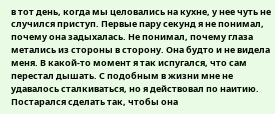в тот день, когда мы целовались на кухне, у нее чуть не случился приступ. Первые пару секунд я не понимал, почему она задыхалась. Не понимал, почему глаза метались из стороны в сторону. Она будто и не видела меня. В какой-то момент я так испугался, что сам перестал дышать. С подобным в жизни мне не удавалось сталкиваться, но я действовал по наитию. Постарался сделать так, чтобы она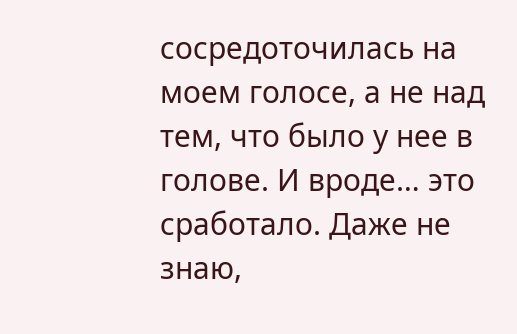сосредоточилась на моем голосе, а не над тем, что было у нее в голове. И вроде… это сработало. Даже не знаю,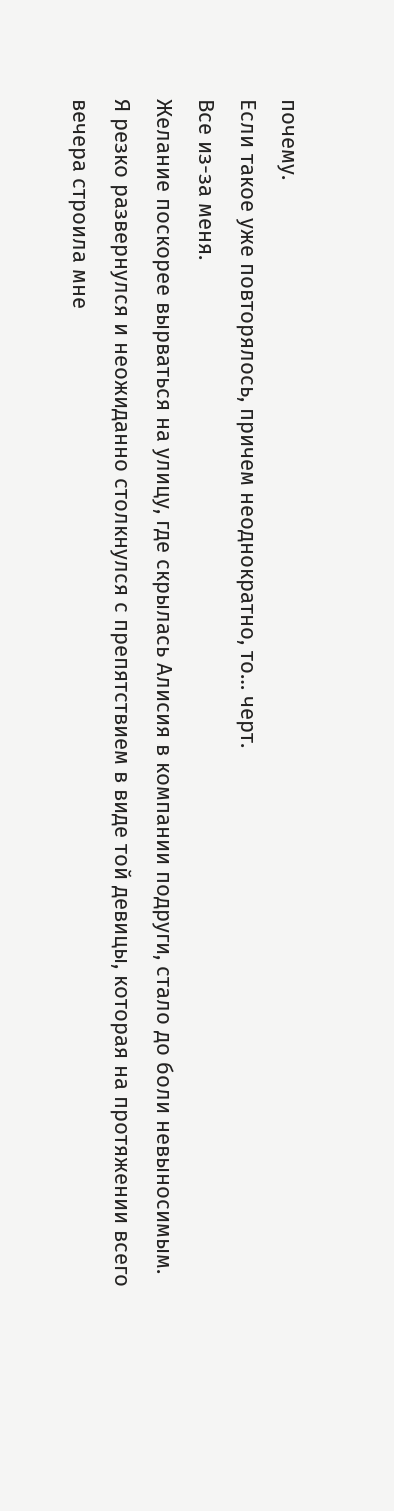почему.
Если такое уже повторялось, причем неоднократно, то… черт.
Все из-за меня.
Желание поскорее вырваться на улицу, где скрылась Алисия в компании подруги, стало до боли невыносимым. Я резко развернулся и неожиданно столкнулся с препятствием в виде той девицы, которая на протяжении всего вечера строила мне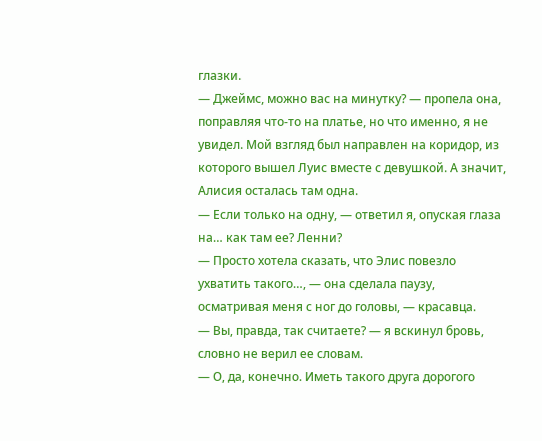глазки.
— Джеймс, можно вас на минутку? — пропела она, поправляя что-то на платье, но что именно, я не увидел. Мой взгляд был направлен на коридор, из которого вышел Луис вместе с девушкой. А значит, Алисия осталась там одна.
— Если только на одну, — ответил я, опуская глаза на… как там ее? Ленни?
— Просто хотела сказать, что Элис повезло ухватить такого…, — она сделала паузу, осматривая меня с ног до головы, — красавца.
— Вы, правда, так считаете? — я вскинул бровь, словно не верил ее словам.
— О, да, конечно. Иметь такого друга дорогого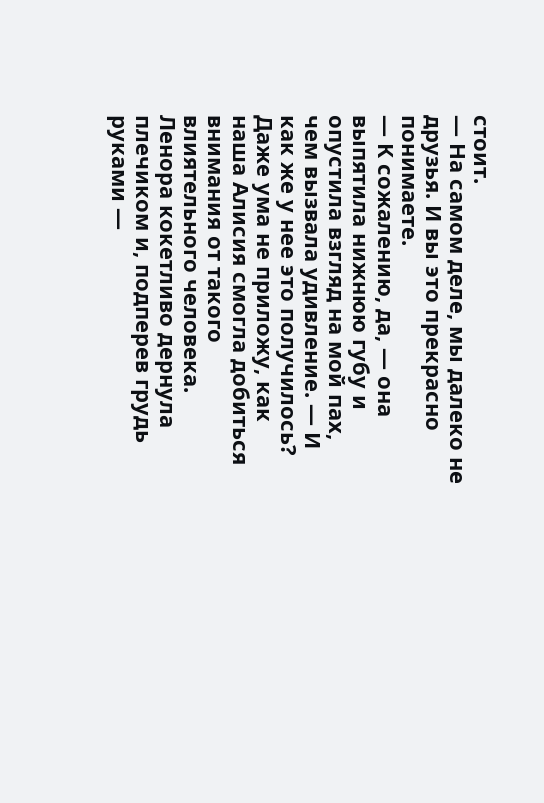стоит.
— На самом деле, мы далеко не друзья. И вы это прекрасно понимаете.
— К сожалению, да, — она выпятила нижнюю губу и опустила взгляд на мой пах, чем вызвала удивление. — И как же у нее это получилось? Даже ума не приложу, как наша Алисия смогла добиться внимания от такого влиятельного человека.
Ленора кокетливо дернула плечиком и, подперев грудь руками —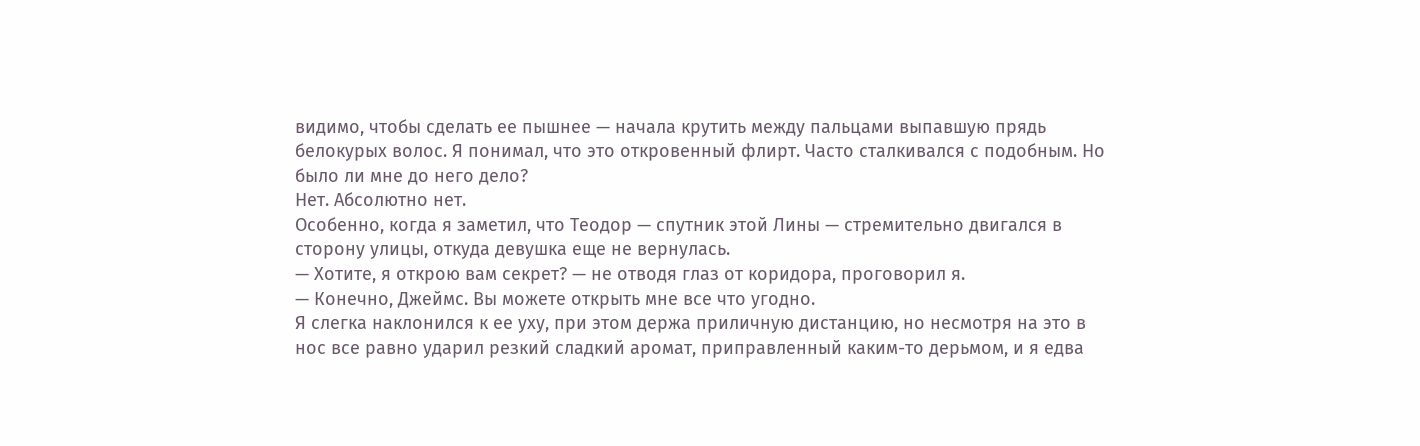видимо, чтобы сделать ее пышнее — начала крутить между пальцами выпавшую прядь белокурых волос. Я понимал, что это откровенный флирт. Часто сталкивался с подобным. Но было ли мне до него дело?
Нет. Абсолютно нет.
Особенно, когда я заметил, что Теодор — спутник этой Лины — стремительно двигался в сторону улицы, откуда девушка еще не вернулась.
— Хотите, я открою вам секрет? — не отводя глаз от коридора, проговорил я.
— Конечно, Джеймс. Вы можете открыть мне все что угодно.
Я слегка наклонился к ее уху, при этом держа приличную дистанцию, но несмотря на это в нос все равно ударил резкий сладкий аромат, приправленный каким-то дерьмом, и я едва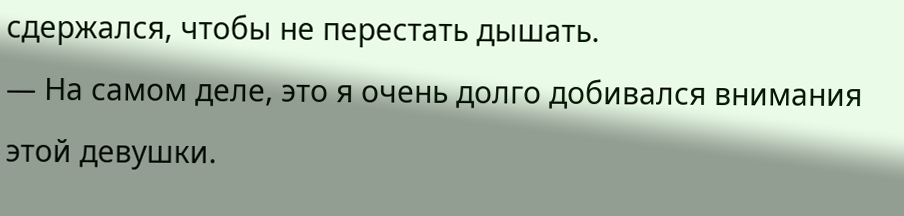сдержался, чтобы не перестать дышать.
— На самом деле, это я очень долго добивался внимания этой девушки.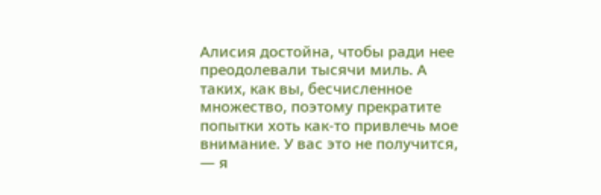Алисия достойна, чтобы ради нее преодолевали тысячи миль. А таких, как вы, бесчисленное множество, поэтому прекратите попытки хоть как-то привлечь мое внимание. У вас это не получится, — я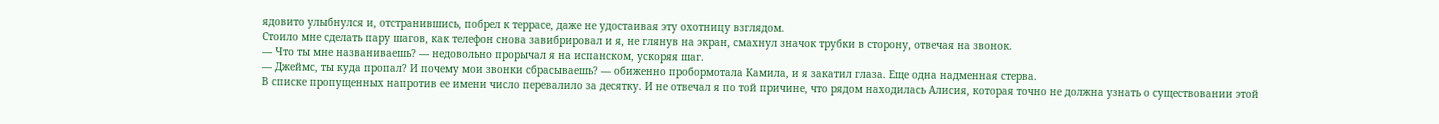ядовито улыбнулся и, отстранившись, побрел к террасе, даже не удостаивая эту охотницу взглядом.
Стоило мне сделать пару шагов, как телефон снова завибрировал и я, не глянув на экран, смахнул значок трубки в сторону, отвечая на звонок.
— Что ты мне названиваешь? — недовольно прорычал я на испанском, ускоряя шаг.
— Джеймс, ты куда пропал? И почему мои звонки сбрасываешь? — обиженно пробормотала Камила, и я закатил глаза. Еще одна надменная стерва.
В списке пропущенных напротив ее имени число перевалило за десятку. И не отвечал я по той причине, что рядом находилась Алисия, которая точно не должна узнать о существовании этой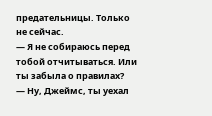предательницы. Только не сейчас.
— Я не собираюсь перед тобой отчитываться. Или ты забыла о правилах?
— Ну, Джеймс, ты уехал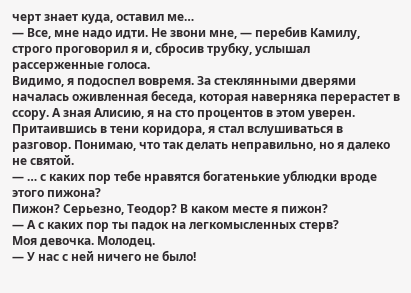черт знает куда, оставил ме…
— Все, мне надо идти. Не звони мне, — перебив Камилу, строго проговорил я и, сбросив трубку, услышал рассерженные голоса.
Видимо, я подоспел вовремя. За стеклянными дверями началась оживленная беседа, которая наверняка перерастет в ссору. А зная Алисию, я на сто процентов в этом уверен.
Притаившись в тени коридора, я стал вслушиваться в разговор. Понимаю, что так делать неправильно, но я далеко не святой.
— … с каких пор тебе нравятся богатенькие ублюдки вроде этого пижона?
Пижон? Серьезно, Теодор? В каком месте я пижон?
— А с каких пор ты падок на легкомысленных стерв?
Моя девочка. Молодец.
— У нас с ней ничего не было!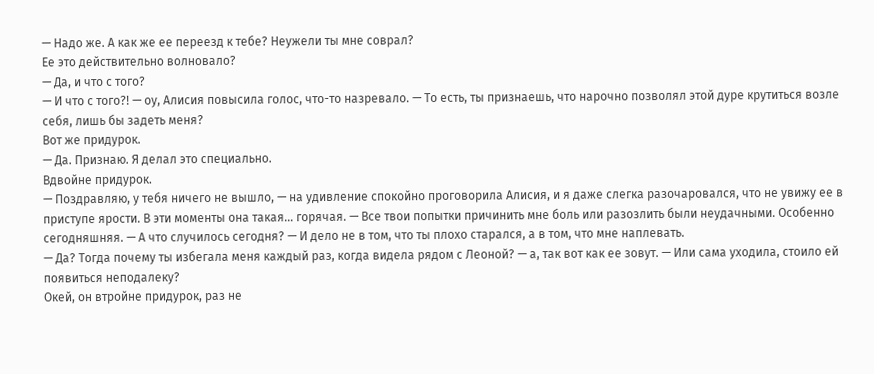— Надо же. А как же ее переезд к тебе? Неужели ты мне соврал?
Ее это действительно волновало?
— Да, и что с того?
— И что с того?! — оу, Алисия повысила голос, что-то назревало. — То есть, ты признаешь, что нарочно позволял этой дуре крутиться возле себя, лишь бы задеть меня?
Вот же придурок.
— Да. Признаю. Я делал это специально.
Вдвойне придурок.
— Поздравляю, у тебя ничего не вышло, — на удивление спокойно проговорила Алисия, и я даже слегка разочаровался, что не увижу ее в приступе ярости. В эти моменты она такая… горячая. — Все твои попытки причинить мне боль или разозлить были неудачными. Особенно сегодняшняя. — А что случилось сегодня? — И дело не в том, что ты плохо старался, а в том, что мне наплевать.
— Да? Тогда почему ты избегала меня каждый раз, когда видела рядом с Леоной? — а, так вот как ее зовут. — Или сама уходила, стоило ей появиться неподалеку?
Окей, он втройне придурок, раз не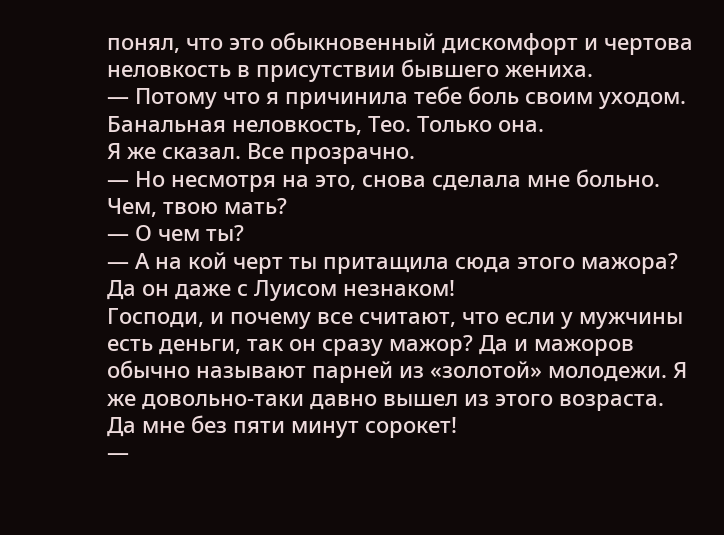понял, что это обыкновенный дискомфорт и чертова неловкость в присутствии бывшего жениха.
— Потому что я причинила тебе боль своим уходом. Банальная неловкость, Тео. Только она.
Я же сказал. Все прозрачно.
— Но несмотря на это, снова сделала мне больно.
Чем, твою мать?
— О чем ты?
— А на кой черт ты притащила сюда этого мажора? Да он даже с Луисом незнаком!
Господи, и почему все считают, что если у мужчины есть деньги, так он сразу мажор? Да и мажоров обычно называют парней из «золотой» молодежи. Я же довольно-таки давно вышел из этого возраста.
Да мне без пяти минут сорокет!
—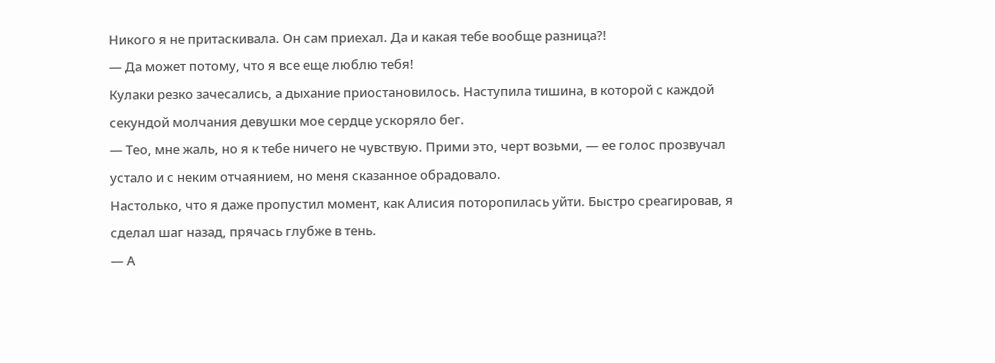Никого я не притаскивала. Он сам приехал. Да и какая тебе вообще разница?!
— Да может потому, что я все еще люблю тебя!
Кулаки резко зачесались, а дыхание приостановилось. Наступила тишина, в которой с каждой секундой молчания девушки мое сердце ускоряло бег.
— Тео, мне жаль, но я к тебе ничего не чувствую. Прими это, черт возьми, — ее голос прозвучал устало и с неким отчаянием, но меня сказанное обрадовало.
Настолько, что я даже пропустил момент, как Алисия поторопилась уйти. Быстро среагировав, я сделал шаг назад, прячась глубже в тень.
— А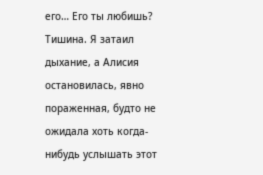его… Его ты любишь?
Тишина. Я затаил дыхание, а Алисия остановилась, явно пораженная, будто не ожидала хоть когда-нибудь услышать этот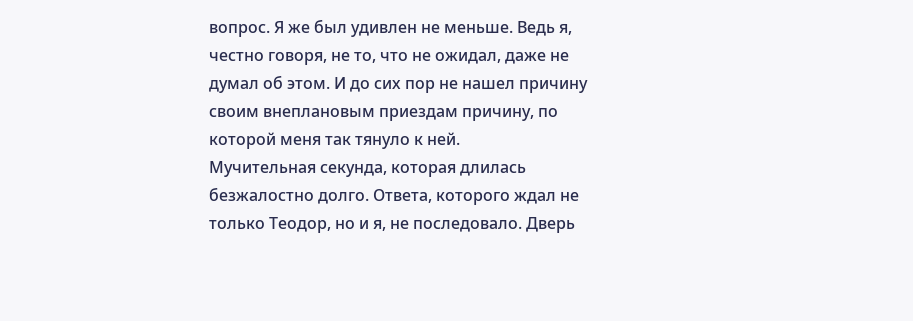вопрос. Я же был удивлен не меньше. Ведь я, честно говоря, не то, что не ожидал, даже не думал об этом. И до сих пор не нашел причину своим внеплановым приездам причину, по которой меня так тянуло к ней.
Мучительная секунда, которая длилась безжалостно долго. Ответа, которого ждал не только Теодор, но и я, не последовало. Дверь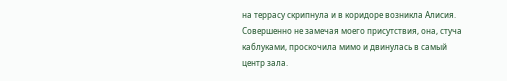на террасу скрипнула и в коридоре возникла Алисия. Совершенно не замечая моего присутствия, она, стуча каблуками, проскочила мимо и двинулась в самый центр зала.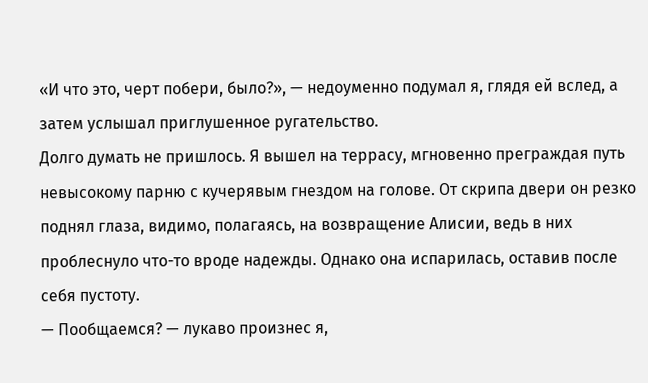«И что это, черт побери, было?», — недоуменно подумал я, глядя ей вслед, а затем услышал приглушенное ругательство.
Долго думать не пришлось. Я вышел на террасу, мгновенно преграждая путь невысокому парню с кучерявым гнездом на голове. От скрипа двери он резко поднял глаза, видимо, полагаясь, на возвращение Алисии, ведь в них проблеснуло что-то вроде надежды. Однако она испарилась, оставив после себя пустоту.
— Пообщаемся? — лукаво произнес я,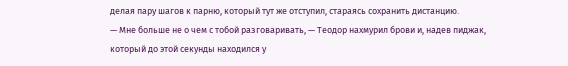делая пару шагов к парню, который тут же отступил, стараясь сохранить дистанцию.
— Мне больше не о чем с тобой разговаривать, — Теодор нахмурил брови и, надев пиджак, который до этой секунды находился у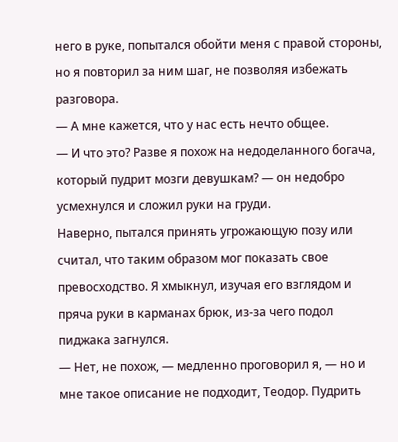него в руке, попытался обойти меня с правой стороны, но я повторил за ним шаг, не позволяя избежать разговора.
— А мне кажется, что у нас есть нечто общее.
— И что это? Разве я похож на недоделанного богача, который пудрит мозги девушкам? — он недобро усмехнулся и сложил руки на груди.
Наверно, пытался принять угрожающую позу или считал, что таким образом мог показать свое превосходство. Я хмыкнул, изучая его взглядом и пряча руки в карманах брюк, из-за чего подол пиджака загнулся.
— Нет, не похож, — медленно проговорил я, — но и мне такое описание не подходит, Теодор. Пудрить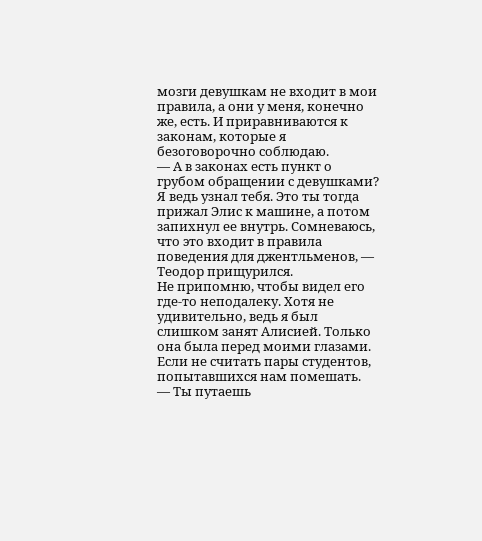мозги девушкам не входит в мои правила, а они у меня, конечно же, есть. И приравниваются к законам, которые я безоговорочно соблюдаю.
— А в законах есть пункт о грубом обращении с девушками? Я ведь узнал тебя. Это ты тогда прижал Элис к машине, а потом запихнул ее внутрь. Сомневаюсь, что это входит в правила поведения для джентльменов, — Теодор прищурился.
Не припомню, чтобы видел его где-то неподалеку. Хотя не удивительно, ведь я был слишком занят Алисией. Только она была перед моими глазами. Если не считать пары студентов, попытавшихся нам помешать.
— Ты путаешь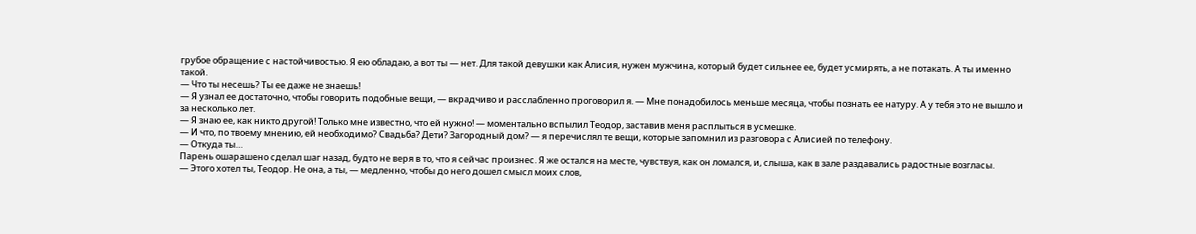грубое обращение с настойчивостью. Я ею обладаю, а вот ты — нет. Для такой девушки как Алисия, нужен мужчина, который будет сильнее ее, будет усмирять, а не потакать. А ты именно такой.
— Что ты несешь? Ты ее даже не знаешь!
— Я узнал ее достаточно, чтобы говорить подобные вещи, — вкрадчиво и расслабленно проговорил я. — Мне понадобилось меньше месяца, чтобы познать ее натуру. А у тебя это не вышло и за несколько лет.
— Я знаю ее, как никто другой! Только мне известно, что ей нужно! — моментально вспылил Теодор, заставив меня расплыться в усмешке.
— И что, по твоему мнению, ей необходимо? Свадьба? Дети? Загородный дом? — я перечислял те вещи, которые запомнил из разговора с Алисией по телефону.
— Откуда ты…
Парень ошарашено сделал шаг назад, будто не веря в то, что я сейчас произнес. Я же остался на месте, чувствуя, как он ломался, и, слыша, как в зале раздавались радостные возгласы.
— Этого хотел ты, Теодор. Не она, а ты, — медленно, чтобы до него дошел смысл моих слов,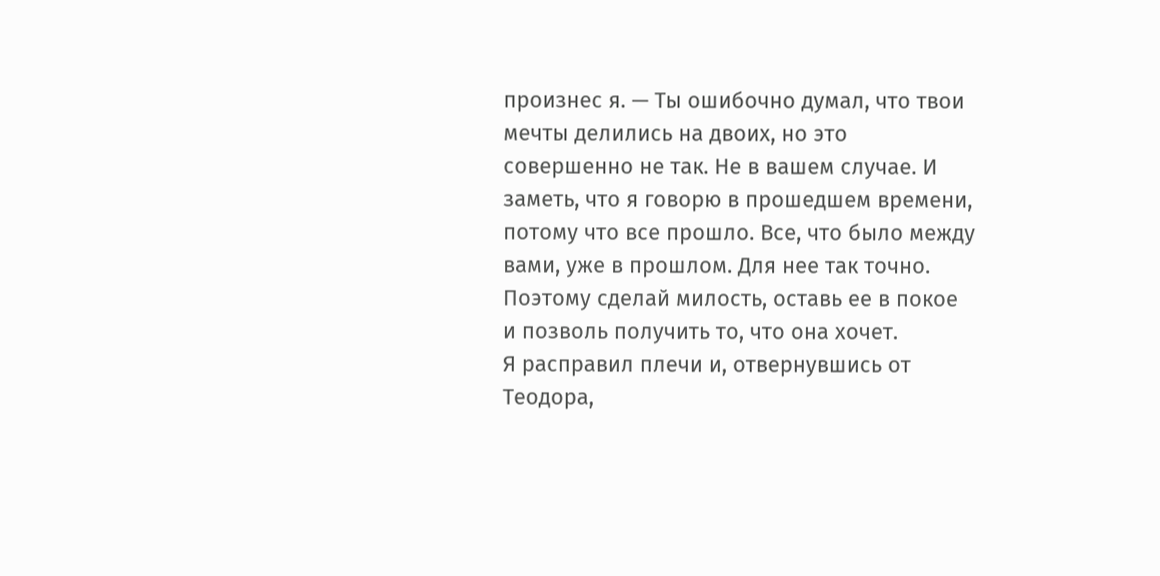произнес я. — Ты ошибочно думал, что твои мечты делились на двоих, но это совершенно не так. Не в вашем случае. И заметь, что я говорю в прошедшем времени, потому что все прошло. Все, что было между вами, уже в прошлом. Для нее так точно. Поэтому сделай милость, оставь ее в покое и позволь получить то, что она хочет.
Я расправил плечи и, отвернувшись от Теодора,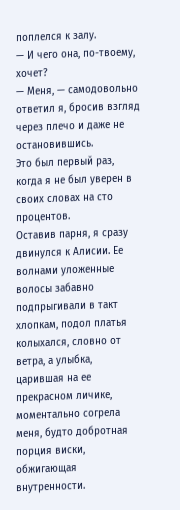поплелся к залу.
— И чего она, по-твоему, хочет?
— Меня, — самодовольно ответил я, бросив взгляд через плечо и даже не остановившись.
Это был первый раз, когда я не был уверен в своих словах на сто процентов.
Оставив парня, я сразу двинулся к Алисии. Ее волнами уложенные волосы забавно подпрыгивали в такт хлопкам, подол платья колыхался, словно от ветра, а улыбка, царившая на ее прекрасном личике, моментально согрела меня, будто добротная порция виски, обжигающая внутренности.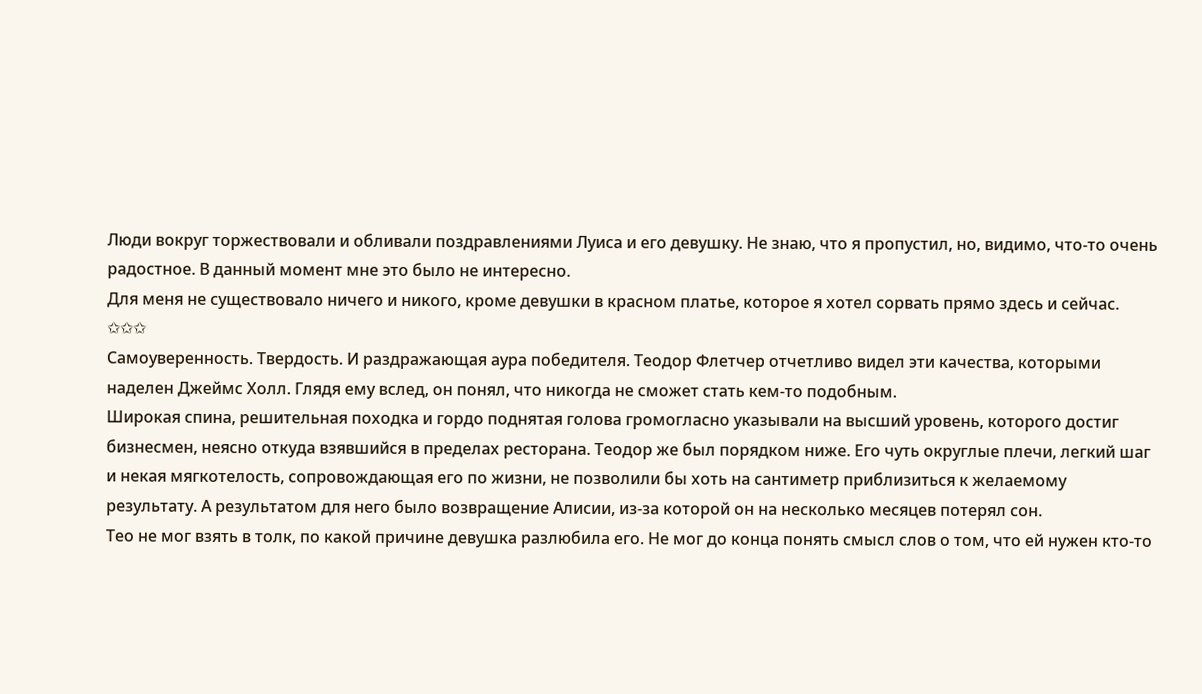Люди вокруг торжествовали и обливали поздравлениями Луиса и его девушку. Не знаю, что я пропустил, но, видимо, что-то очень радостное. В данный момент мне это было не интересно.
Для меня не существовало ничего и никого, кроме девушки в красном платье, которое я хотел сорвать прямо здесь и сейчас.
✩✩✩
Самоуверенность. Твердость. И раздражающая аура победителя. Теодор Флетчер отчетливо видел эти качества, которыми наделен Джеймс Холл. Глядя ему вслед, он понял, что никогда не сможет стать кем-то подобным.
Широкая спина, решительная походка и гордо поднятая голова громогласно указывали на высший уровень, которого достиг бизнесмен, неясно откуда взявшийся в пределах ресторана. Теодор же был порядком ниже. Его чуть округлые плечи, легкий шаг и некая мягкотелость, сопровождающая его по жизни, не позволили бы хоть на сантиметр приблизиться к желаемому результату. А результатом для него было возвращение Алисии, из-за которой он на несколько месяцев потерял сон.
Тео не мог взять в толк, по какой причине девушка разлюбила его. Не мог до конца понять смысл слов о том, что ей нужен кто-то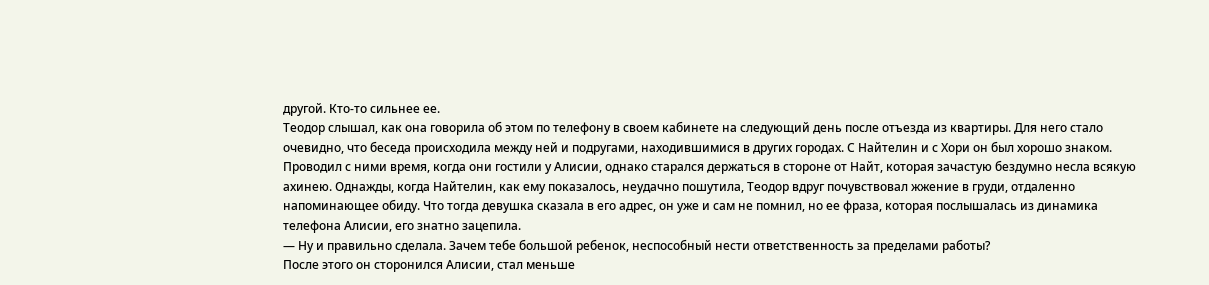другой. Кто-то сильнее ее.
Теодор слышал, как она говорила об этом по телефону в своем кабинете на следующий день после отъезда из квартиры. Для него стало очевидно, что беседа происходила между ней и подругами, находившимися в других городах. С Найтелин и с Хори он был хорошо знаком. Проводил с ними время, когда они гостили у Алисии, однако старался держаться в стороне от Найт, которая зачастую бездумно несла всякую ахинею. Однажды, когда Найтелин, как ему показалось, неудачно пошутила, Теодор вдруг почувствовал жжение в груди, отдаленно напоминающее обиду. Что тогда девушка сказала в его адрес, он уже и сам не помнил, но ее фраза, которая послышалась из динамика телефона Алисии, его знатно зацепила.
— Ну и правильно сделала. Зачем тебе большой ребенок, неспособный нести ответственность за пределами работы?
После этого он сторонился Алисии, стал меньше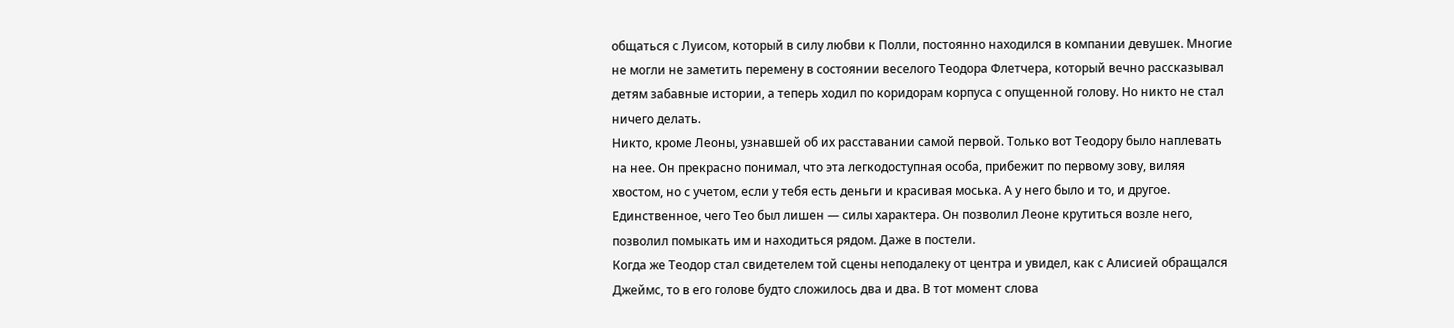общаться с Луисом, который в силу любви к Полли, постоянно находился в компании девушек. Многие не могли не заметить перемену в состоянии веселого Теодора Флетчера, который вечно рассказывал детям забавные истории, а теперь ходил по коридорам корпуса с опущенной голову. Но никто не стал ничего делать.
Никто, кроме Леоны, узнавшей об их расставании самой первой. Только вот Теодору было наплевать на нее. Он прекрасно понимал, что эта легкодоступная особа, прибежит по первому зову, виляя хвостом, но с учетом, если у тебя есть деньги и красивая моська. А у него было и то, и другое.
Единственное, чего Тео был лишен — силы характера. Он позволил Леоне крутиться возле него, позволил помыкать им и находиться рядом. Даже в постели.
Когда же Теодор стал свидетелем той сцены неподалеку от центра и увидел, как с Алисией обращался Джеймс, то в его голове будто сложилось два и два. В тот момент слова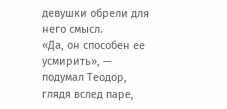девушки обрели для него смысл.
«Да, он способен ее усмирить», — подумал Теодор, глядя вслед паре,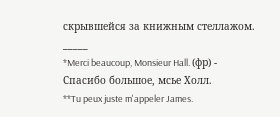скрывшейся за книжным стеллажом.
_____
*Merci beaucoup, Monsieur Hall. (фр) - Спасибо большое, мсье Холл.
**Tu peux juste m'appeler James.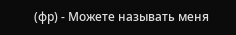(фр) - Можете называть меня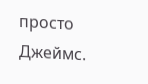просто Джеймс.